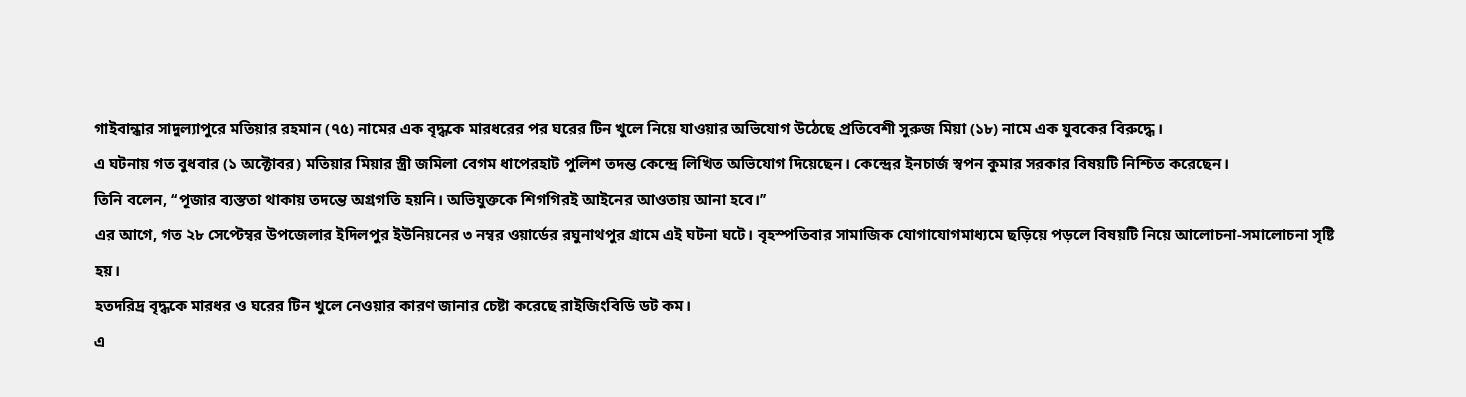গাইবান্ধার সাদুল্যাপুরে মতিয়ার রহমান (৭৫) নামের এক বৃদ্ধকে মারধরের পর ঘরের টিন খুলে নিয়ে যাওয়ার অভিযোগ উঠেছে প্রতিবেশী সুরুজ মিয়া (১৮) নামে এক যুবকের বিরুদ্ধে।
এ ঘটনায় গত বুধবার (১ অক্টোবর) মতিয়ার মিয়ার স্ত্রী জমিলা বেগম ধাপেরহাট পুলিশ তদন্ত কেন্দ্রে লিখিত অভিযোগ দিয়েছেন। কেন্দ্রের ইনচার্জ স্বপন কুমার সরকার বিষয়টি নিশ্চিত করেছেন।
তিনি বলেন, ‘‘পূজার ব্যস্ততা থাকায় তদন্তে অগ্রগতি হয়নি। অভিযুক্তকে শিগগিরই আইনের আওতায় আনা হবে।’’
এর আগে, গত ২৮ সেপ্টেম্বর উপজেলার ইদিলপুর ইউনিয়নের ৩ নম্বর ওয়ার্ডের রঘুনাথপুর গ্রামে এই ঘটনা ঘটে। বৃহস্পতিবার সামাজিক যোগাযোগমাধ্যমে ছড়িয়ে পড়লে বিষয়টি নিয়ে আলোচনা-সমালোচনা সৃষ্টি হয়।
হতদরিদ্র বৃদ্ধকে মারধর ও ঘরের টিন খুলে নেওয়ার কারণ জানার চেষ্টা করেছে রাইজিংবিডি ডট কম।
এ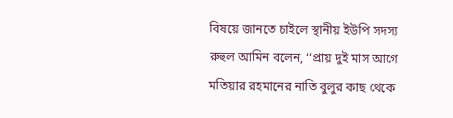বিষয়ে জানতে চাইলে স্থানীয় ইউপি সদস্য রুহুল আমিন বলেন, ‘‘প্রায় দুই মাস আগে মতিয়ার রহমানের নাতি বুলুর কাছ থেকে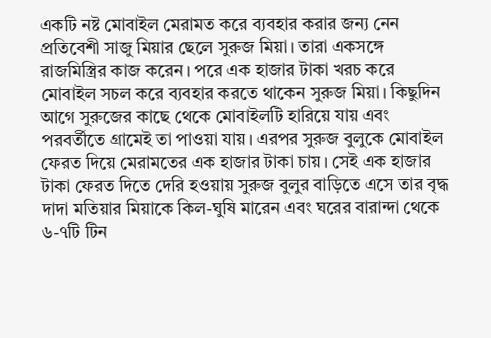একটি নষ্ট মোবাইল মেরামত করে ব্যবহার করার জন্য নেন প্রতিবেশী সাজু মিয়ার ছেলে সুরুজ মিয়া। তারা একসঙ্গে রাজমিস্ত্রির কাজ করেন। পরে এক হাজার টাকা খরচ করে মোবাইল সচল করে ব্যবহার করতে থাকেন সুরুজ মিয়া। কিছুদিন আগে সুরুজের কাছে থেকে মোবাইলটি হারিয়ে যায় এবং পরবর্তীতে গ্রামেই তা পাওয়া যায়। এরপর সুরুজ বুলুকে মোবাইল ফেরত দিয়ে মেরামতের এক হাজার টাকা চায়। সেই এক হাজার টাকা ফেরত দিতে দেরি হওয়ায় সুরুজ বুলুর বাড়িতে এসে তার বৃদ্ধ দাদা মতিয়ার মিয়াকে কিল-ঘুষি মারেন এবং ঘরের বারান্দা থেকে ৬-৭টি টিন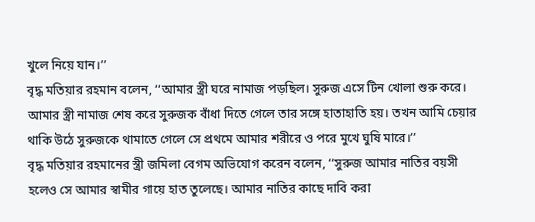খুলে নিয়ে যান।’’
বৃদ্ধ মতিয়ার রহমান বলেন, ‘‘আমার স্ত্রী ঘরে নামাজ পড়ছিল। সুরুজ এসে টিন খোলা শুরু করে। আমার স্ত্রী নামাজ শেষ করে সুরুজক বাঁধা দিতে গেলে তার সঙ্গে হাতাহাতি হয়। তখন আমি চেয়ার থাকি উঠে সুরুজকে থামাতে গেলে সে প্রথমে আমার শরীরে ও পরে মুখে ঘুষি মারে।’’
বৃদ্ধ মতিয়ার রহমানের স্ত্রী জমিলা বেগম অভিযোগ করেন বলেন, ‘‘সুরুজ আমার নাতির বয়সী হলেও সে আমার স্বামীর গায়ে হাত তুলেছে। আমার নাতির কাছে দাবি করা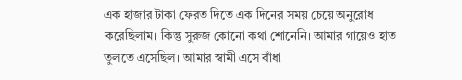এক হাজার টাকা ফেরত দিতে এক দিনের সময় চেয়ে অনুরোধ করেছিলাম। কিন্তু সুরুজ কোনো কথা শোনেনি। আমার গায়েও হাত তুলতে এসেছিল। আমার স্বামী এসে বাঁধা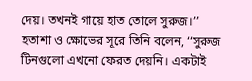দেয়। তখনই গায়ে হাত তোলে সুরুজ।’’
হতাশা ও ক্ষোভের সূরে তিনি বলেন, ‘‘সুরুজ টিনগুলো এখনো ফেরত দেয়নি। একটাই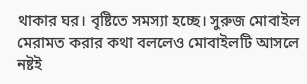থাকার ঘর। বৃষ্টিতে সমস্যা হচ্ছে। সুরুজ মোবাইল মেরামত করার কথা বললেও মোবাইলটি আসলে নষ্টই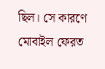ছিল। সে কারণে মোবাইল ফেরত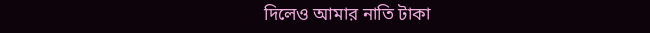দিলেও আমার নাতি টাকা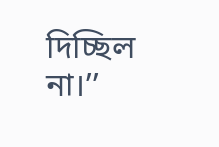দিচ্ছিল না।’’